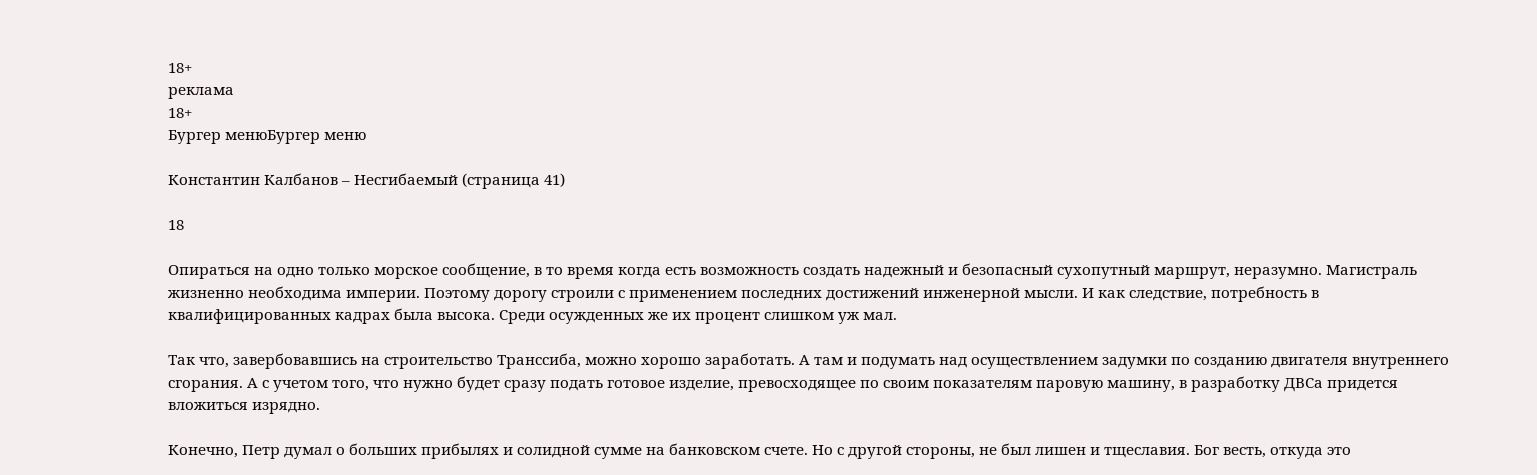18+
реклама
18+
Бургер менюБургер меню

Константин Калбанов – Несгибаемый (страница 41)

18

Опираться на одно только морское сообщение, в то время когда есть возможность создать надежный и безопасный сухопутный маршрут, неразумно. Магистраль жизненно необходима империи. Поэтому дорогу строили с применением последних достижений инженерной мысли. И как следствие, потребность в квалифицированных кадрах была высока. Среди осужденных же их процент слишком уж мал.

Так что, завербовавшись на строительство Транссиба, можно хорошо заработать. А там и подумать над осуществлением задумки по созданию двигателя внутреннего сгорания. А с учетом того, что нужно будет сразу подать готовое изделие, превосходящее по своим показателям паровую машину, в разработку ДВСа придется вложиться изрядно.

Конечно, Петр думал о больших прибылях и солидной сумме на банковском счете. Но с другой стороны, не был лишен и тщеславия. Бог весть, откуда это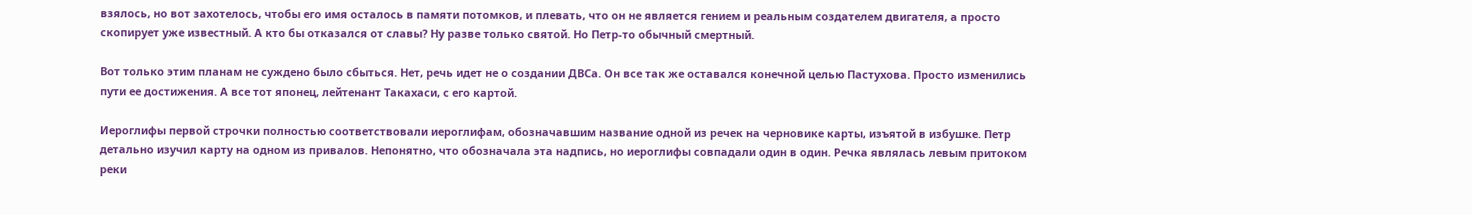взялось, но вот захотелось, чтобы его имя осталось в памяти потомков, и плевать, что он не является гением и реальным создателем двигателя, а просто скопирует уже известный. А кто бы отказался от славы? Ну разве только святой. Но Петр-то обычный смертный.

Вот только этим планам не суждено было сбыться. Нет, речь идет не о создании ДВСа. Он все так же оставался конечной целью Пастухова. Просто изменились пути ее достижения. А все тот японец, лейтенант Такахаси, с его картой.

Иероглифы первой строчки полностью соответствовали иероглифам, обозначавшим название одной из речек на черновике карты, изъятой в избушке. Петр детально изучил карту на одном из привалов. Непонятно, что обозначала эта надпись, но иероглифы совпадали один в один. Речка являлась левым притоком реки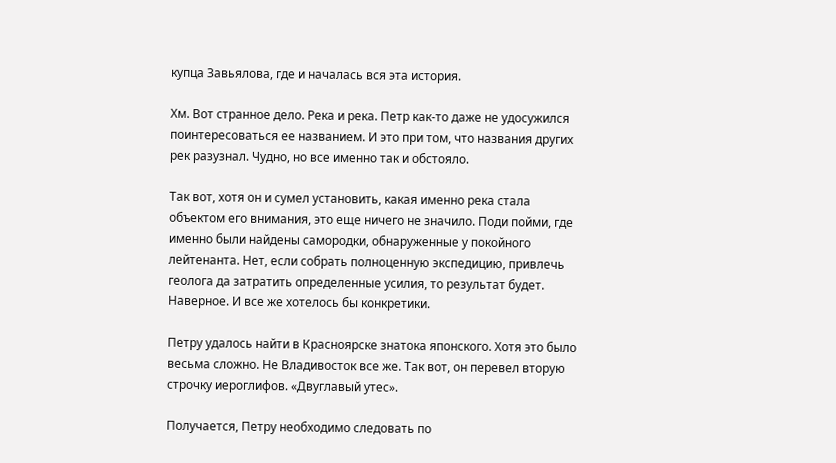купца Завьялова, где и началась вся эта история.

Хм. Вот странное дело. Река и река. Петр как-то даже не удосужился поинтересоваться ее названием. И это при том, что названия других рек разузнал. Чудно, но все именно так и обстояло.

Так вот, хотя он и сумел установить, какая именно река стала объектом его внимания, это еще ничего не значило. Поди пойми, где именно были найдены самородки, обнаруженные у покойного лейтенанта. Нет, если собрать полноценную экспедицию, привлечь геолога да затратить определенные усилия, то результат будет. Наверное. И все же хотелось бы конкретики.

Петру удалось найти в Красноярске знатока японского. Хотя это было весьма сложно. Не Владивосток все же. Так вот, он перевел вторую строчку иероглифов. «Двуглавый утес».

Получается, Петру необходимо следовать по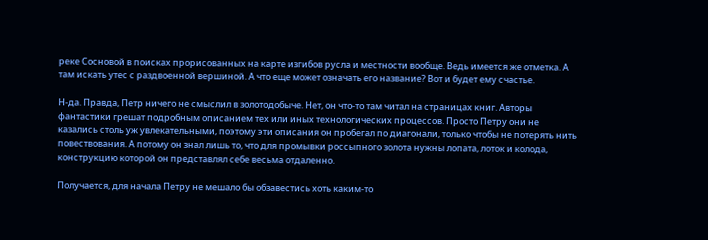реке Сосновой в поисках прорисованных на карте изгибов русла и местности вообще. Ведь имеется же отметка. А там искать утес с раздвоенной вершиной. А что еще может означать его название? Вот и будет ему счастье.

Н-да. Правда, Петр ничего не смыслил в золотодобыче. Нет, он что-то там читал на страницах книг. Авторы фантастики грешат подробным описанием тех или иных технологических процессов. Просто Петру они не казались столь уж увлекательными, поэтому эти описания он пробегал по диагонали, только чтобы не потерять нить повествования. А потому он знал лишь то, что для промывки россыпного золота нужны лопата, лоток и колода, конструкцию которой он представлял себе весьма отдаленно.

Получается, для начала Петру не мешало бы обзавестись хоть каким-то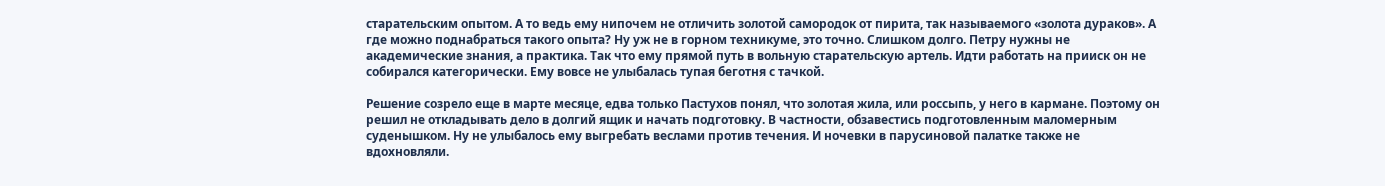старательским опытом. А то ведь ему нипочем не отличить золотой самородок от пирита, так называемого «золота дураков». А где можно поднабраться такого опыта? Ну уж не в горном техникуме, это точно. Слишком долго. Петру нужны не академические знания, а практика. Так что ему прямой путь в вольную старательскую артель. Идти работать на прииск он не собирался категорически. Ему вовсе не улыбалась тупая беготня с тачкой.

Решение созрело еще в марте месяце, едва только Пастухов понял, что золотая жила, или россыпь, у него в кармане. Поэтому он решил не откладывать дело в долгий ящик и начать подготовку. В частности, обзавестись подготовленным маломерным суденышком. Ну не улыбалось ему выгребать веслами против течения. И ночевки в парусиновой палатке также не вдохновляли.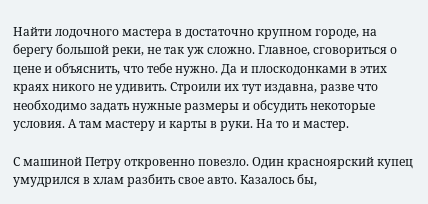Найти лодочного мастера в достаточно крупном городе, на берегу большой реки, не так уж сложно. Главное, сговориться о цене и объяснить, что тебе нужно. Да и плоскодонками в этих краях никого не удивить. Строили их тут издавна, разве что необходимо задать нужные размеры и обсудить некоторые условия. А там мастеру и карты в руки. На то и мастер.

С машиной Петру откровенно повезло. Один красноярский купец умудрился в хлам разбить свое авто. Казалось бы,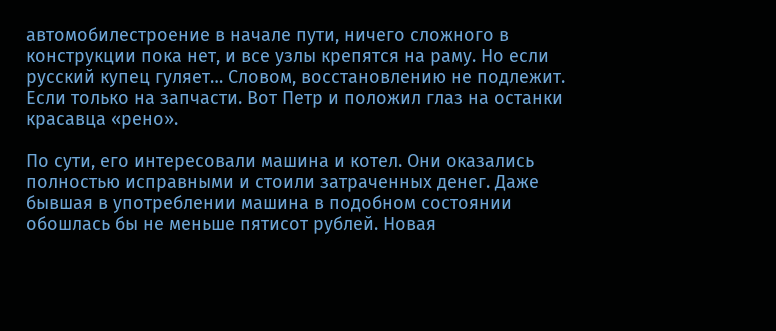автомобилестроение в начале пути, ничего сложного в конструкции пока нет, и все узлы крепятся на раму. Но если русский купец гуляет… Словом, восстановлению не подлежит. Если только на запчасти. Вот Петр и положил глаз на останки красавца «рено».

По сути, его интересовали машина и котел. Они оказались полностью исправными и стоили затраченных денег. Даже бывшая в употреблении машина в подобном состоянии обошлась бы не меньше пятисот рублей. Новая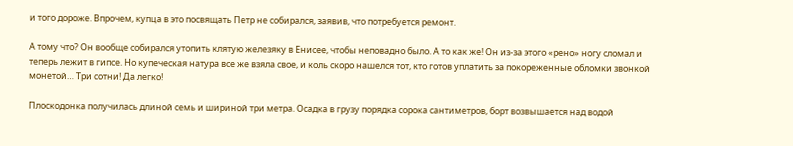и того дороже. Впрочем, купца в это посвящать Петр не собирался, заявив, что потребуется ремонт.

А тому что? Он вообще собирался утопить клятую железяку в Енисее, чтобы неповадно было. А то как же! Он из-за этого «рено» ногу сломал и теперь лежит в гипсе. Но купеческая натура все же взяла свое, и коль скоро нашелся тот, кто готов уплатить за покореженные обломки звонкой монетой… Три сотни! Да легко!

Плоскодонка получилась длиной семь и шириной три метра. Осадка в грузу порядка сорока сантиметров, борт возвышается над водой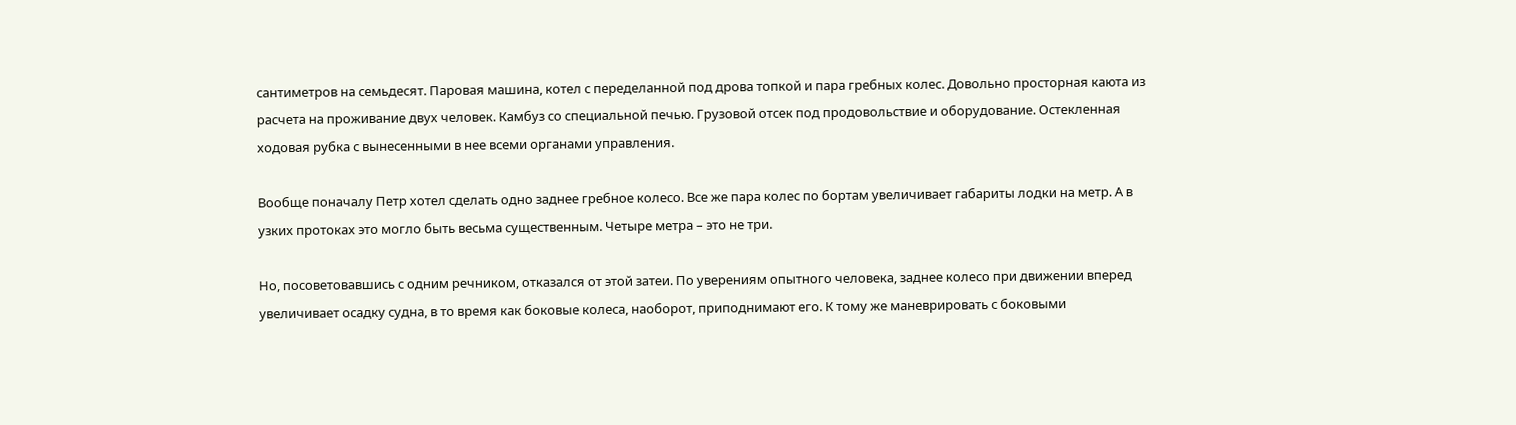сантиметров на семьдесят. Паровая машина, котел с переделанной под дрова топкой и пара гребных колес. Довольно просторная каюта из расчета на проживание двух человек. Камбуз со специальной печью. Грузовой отсек под продовольствие и оборудование. Остекленная ходовая рубка с вынесенными в нее всеми органами управления.

Вообще поначалу Петр хотел сделать одно заднее гребное колесо. Все же пара колес по бортам увеличивает габариты лодки на метр. А в узких протоках это могло быть весьма существенным. Четыре метра – это не три.

Но, посоветовавшись с одним речником, отказался от этой затеи. По уверениям опытного человека, заднее колесо при движении вперед увеличивает осадку судна, в то время как боковые колеса, наоборот, приподнимают его. К тому же маневрировать с боковыми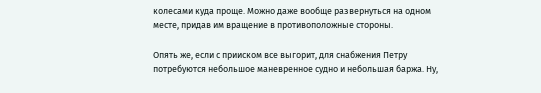колесами куда проще. Можно даже вообще развернуться на одном месте, придав им вращение в противоположные стороны.

Опять же, если с прииском все выгорит, для снабжения Петру потребуются небольшое маневренное судно и небольшая баржа. Ну,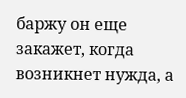баржу он еще закажет, когда возникнет нужда, а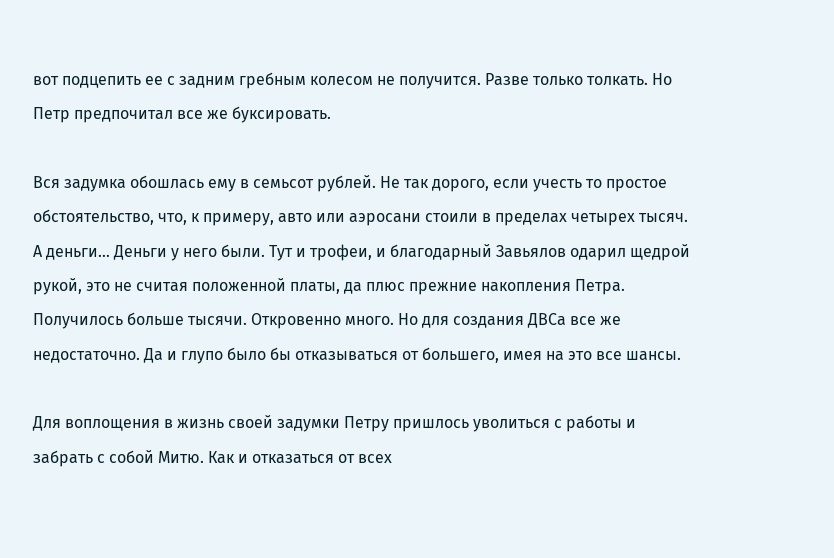вот подцепить ее с задним гребным колесом не получится. Разве только толкать. Но Петр предпочитал все же буксировать.

Вся задумка обошлась ему в семьсот рублей. Не так дорого, если учесть то простое обстоятельство, что, к примеру, авто или аэросани стоили в пределах четырех тысяч. А деньги… Деньги у него были. Тут и трофеи, и благодарный Завьялов одарил щедрой рукой, это не считая положенной платы, да плюс прежние накопления Петра. Получилось больше тысячи. Откровенно много. Но для создания ДВСа все же недостаточно. Да и глупо было бы отказываться от большего, имея на это все шансы.

Для воплощения в жизнь своей задумки Петру пришлось уволиться с работы и забрать с собой Митю. Как и отказаться от всех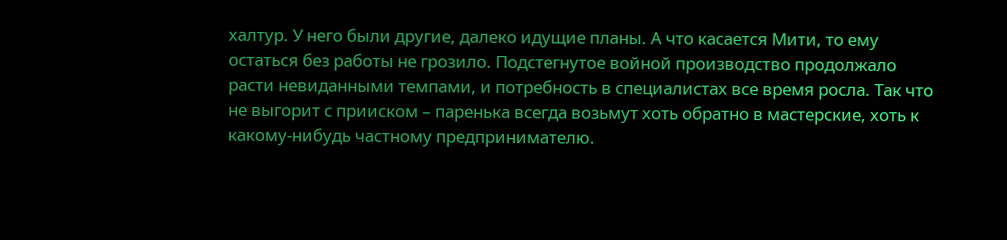халтур. У него были другие, далеко идущие планы. А что касается Мити, то ему остаться без работы не грозило. Подстегнутое войной производство продолжало расти невиданными темпами, и потребность в специалистах все время росла. Так что не выгорит с прииском – паренька всегда возьмут хоть обратно в мастерские, хоть к какому-нибудь частному предпринимателю.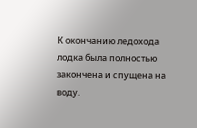К окончанию ледохода лодка была полностью закончена и спущена на воду.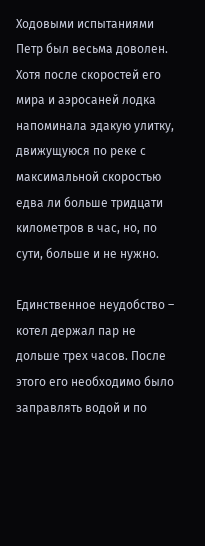Ходовыми испытаниями Петр был весьма доволен. Хотя после скоростей его мира и аэросаней лодка напоминала эдакую улитку, движущуюся по реке с максимальной скоростью едва ли больше тридцати километров в час, но, по сути, больше и не нужно.

Единственное неудобство – котел держал пар не дольше трех часов. После этого его необходимо было заправлять водой и по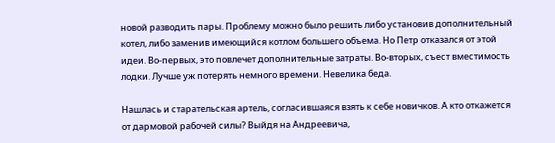новой разводить пары. Проблему можно было решить либо установив дополнительный котел, либо заменив имеющийся котлом большего объема. Но Петр отказался от этой идеи. Во-первых, это повлечет дополнительные затраты. Во-вторых, съест вместимость лодки. Лучше уж потерять немного времени. Невелика беда.

Нашлась и старательская артель, согласившаяся взять к себе новичков. А кто откажется от дармовой рабочей силы? Выйдя на Андреевича,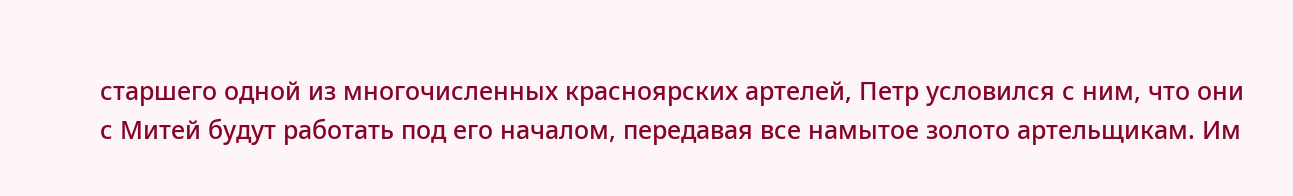старшего одной из многочисленных красноярских артелей, Петр условился с ним, что они с Митей будут работать под его началом, передавая все намытое золото артельщикам. Им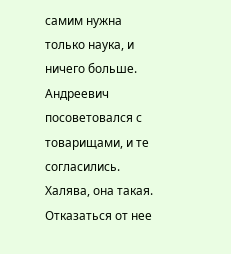самим нужна только наука, и ничего больше. Андреевич посоветовался с товарищами, и те согласились. Халява, она такая. Отказаться от нее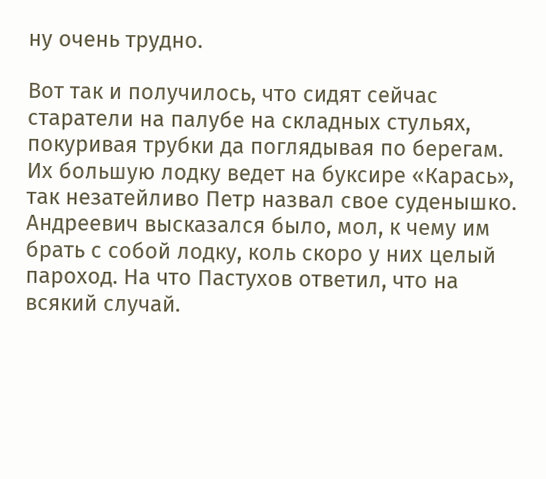ну очень трудно.

Вот так и получилось, что сидят сейчас старатели на палубе на складных стульях, покуривая трубки да поглядывая по берегам. Их большую лодку ведет на буксире «Карась», так незатейливо Петр назвал свое суденышко. Андреевич высказался было, мол, к чему им брать с собой лодку, коль скоро у них целый пароход. На что Пастухов ответил, что на всякий случай.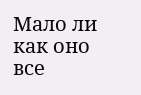Мало ли как оно все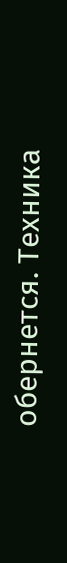обернется. Техника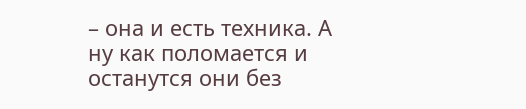– она и есть техника. А ну как поломается и останутся они без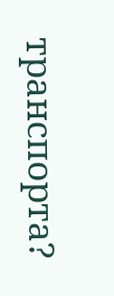транспорта?